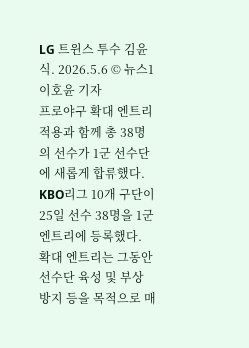LG 트윈스 투수 김윤식. 2026.5.6 © 뉴스1 이호윤 기자
프로야구 확대 엔트리 적용과 함께 총 38명의 선수가 1군 선수단에 새롭게 합류했다.
KBO리그 10개 구단이 25일 선수 38명을 1군 엔트리에 등록했다.
확대 엔트리는 그동안 선수단 육성 및 부상 방지 등을 목적으로 매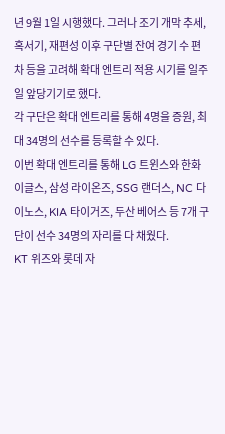년 9월 1일 시행했다. 그러나 조기 개막 추세, 혹서기, 재편성 이후 구단별 잔여 경기 수 편차 등을 고려해 확대 엔트리 적용 시기를 일주일 앞당기기로 했다.
각 구단은 확대 엔트리를 통해 4명을 증원, 최대 34명의 선수를 등록할 수 있다.
이번 확대 엔트리를 통해 LG 트윈스와 한화 이글스, 삼성 라이온즈, SSG 랜더스, NC 다이노스, KIA 타이거즈, 두산 베어스 등 7개 구단이 선수 34명의 자리를 다 채웠다.
KT 위즈와 롯데 자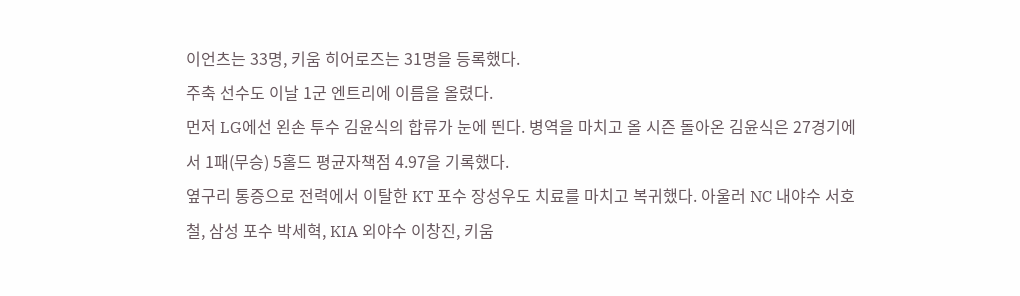이언츠는 33명, 키움 히어로즈는 31명을 등록했다.
주축 선수도 이날 1군 엔트리에 이름을 올렸다.
먼저 LG에선 왼손 투수 김윤식의 합류가 눈에 띈다. 병역을 마치고 올 시즌 돌아온 김윤식은 27경기에서 1패(무승) 5홀드 평균자책점 4.97을 기록했다.
옆구리 통증으로 전력에서 이탈한 KT 포수 장성우도 치료를 마치고 복귀했다. 아울러 NC 내야수 서호철, 삼성 포수 박세혁, KIA 외야수 이창진, 키움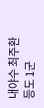내야수 최주환 등도 1군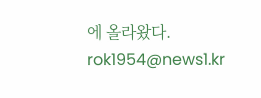에 올라왔다.
rok1954@news1.kr